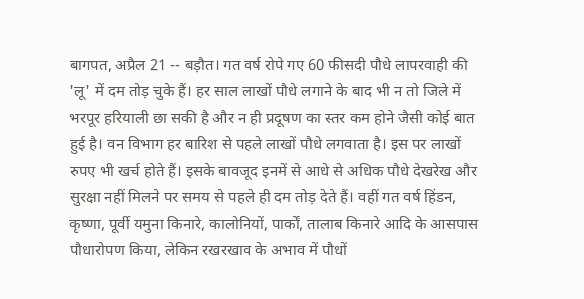बागपत, अप्रैल 21 -- बड़ौत। गत वर्ष रोपे गए 60 फीसदी पौधे लापरवाही की 'लू' में दम तोड़ चुके हैं। हर साल लाखों पौधे लगाने के बाद भी न तो जिले में भरपूर हरियाली छा सकी है और न ही प्रदूषण का स्तर कम होने जैसी कोई बात हुई है। वन विभाग हर बारिश से पहले लाखों पौधे लगवाता है। इस पर लाखों रुपए भी खर्च होते हैं। इसके बावजूद इनमें से आधे से अधिक पौधे देखरेख और सुरक्षा नहीं मिलने पर समय से पहले ही दम तोड़ देते हैं। वहीं गत वर्ष हिंडन, कृष्णा, पूर्वी यमुना किनारे, कालोनियों, पार्कों, तालाब किनारे आदि के आसपास पौधारोपण किया, लेकिन रखरखाव के अभाव में पौधों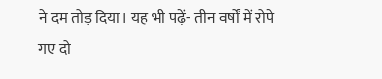ने दम तोड़ दिया। यह भी पढ़ें- तीन वर्षों में रोपे गए दो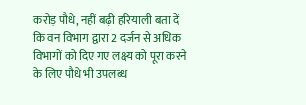करोड़ पौधे, नहीं बढ़ी हरियाली बता दें कि वन विभाग द्वारा 2 दर्जन से अधिक विभागों को दिए गए लक्ष्य को पूरा करने के लिए पौधे भी उपलब्ध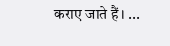कराए जाते हैं। ...